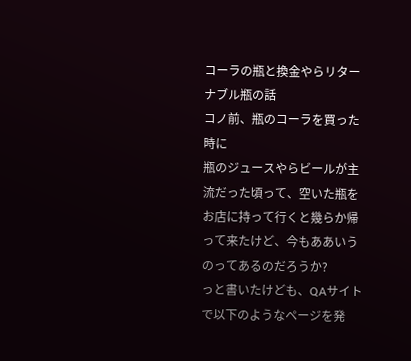コーラの瓶と換金やらリターナブル瓶の話
コノ前、瓶のコーラを買った時に
瓶のジュースやらビールが主流だった頃って、空いた瓶をお店に持って行くと幾らか帰って来たけど、今もああいうのってあるのだろうか?
っと書いたけども、QAサイトで以下のようなページを発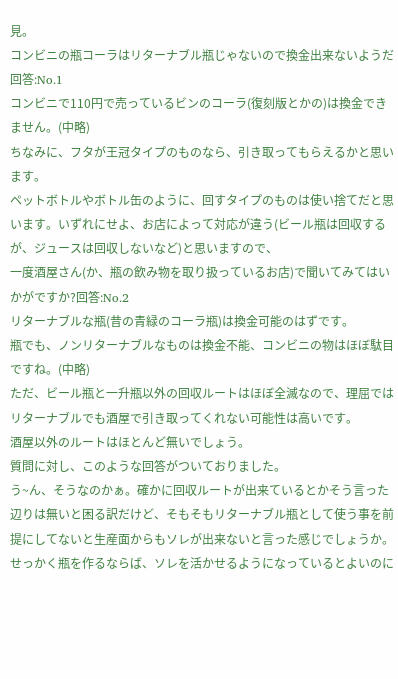見。
コンビニの瓶コーラはリターナブル瓶じゃないので換金出来ないようだ
回答:No.1
コンビニで110円で売っているビンのコーラ(復刻版とかの)は換金できません。(中略)
ちなみに、フタが王冠タイプのものなら、引き取ってもらえるかと思います。
ペットボトルやボトル缶のように、回すタイプのものは使い捨てだと思います。いずれにせよ、お店によって対応が違う(ビール瓶は回収するが、ジュースは回収しないなど)と思いますので、
一度酒屋さん(か、瓶の飲み物を取り扱っているお店)で聞いてみてはいかがですか?回答:No.2
リターナブルな瓶(昔の青緑のコーラ瓶)は換金可能のはずです。
瓶でも、ノンリターナブルなものは換金不能、コンビニの物はほぼ駄目ですね。(中略)
ただ、ビール瓶と一升瓶以外の回収ルートはほぼ全滅なので、理屈ではリターナブルでも酒屋で引き取ってくれない可能性は高いです。
酒屋以外のルートはほとんど無いでしょう。
質問に対し、このような回答がついておりました。
う~ん、そうなのかぁ。確かに回収ルートが出来ているとかそう言った辺りは無いと困る訳だけど、そもそもリターナブル瓶として使う事を前提にしてないと生産面からもソレが出来ないと言った感じでしょうか。せっかく瓶を作るならば、ソレを活かせるようになっているとよいのに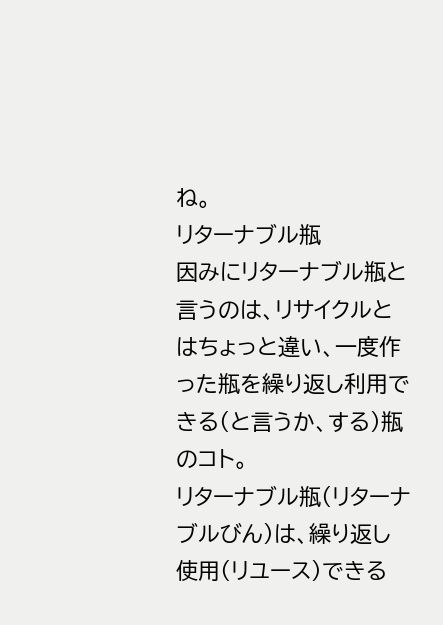ね。
リターナブル瓶
因みにリターナブル瓶と言うのは、リサイクルとはちょっと違い、一度作った瓶を繰り返し利用できる(と言うか、する)瓶のコト。
リターナブル瓶(リターナブルびん)は、繰り返し使用(リユース)できる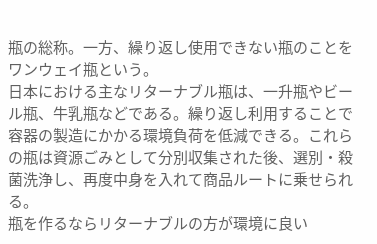瓶の総称。一方、繰り返し使用できない瓶のことをワンウェイ瓶という。
日本における主なリターナブル瓶は、一升瓶やビール瓶、牛乳瓶などである。繰り返し利用することで容器の製造にかかる環境負荷を低減できる。これらの瓶は資源ごみとして分別収集された後、選別・殺菌洗浄し、再度中身を入れて商品ルートに乗せられる。
瓶を作るならリターナブルの方が環境に良い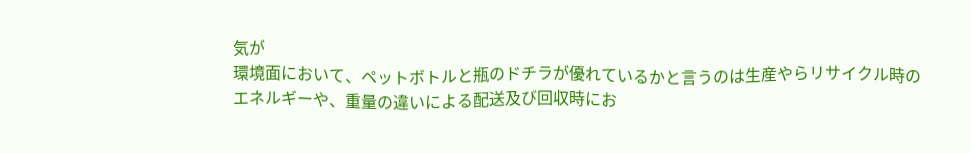気が
環境面において、ペットボトルと瓶のドチラが優れているかと言うのは生産やらリサイクル時のエネルギーや、重量の違いによる配送及び回収時にお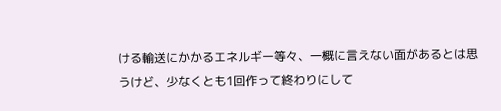ける輸送にかかるエネルギー等々、一概に言えない面があるとは思うけど、少なくとも1回作って終わりにして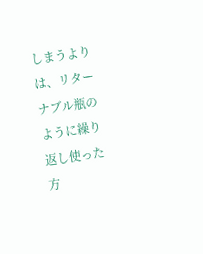しまうよりは、リターナブル瓶のように繰り返し使った方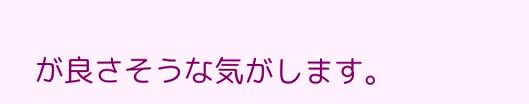が良さそうな気がします。